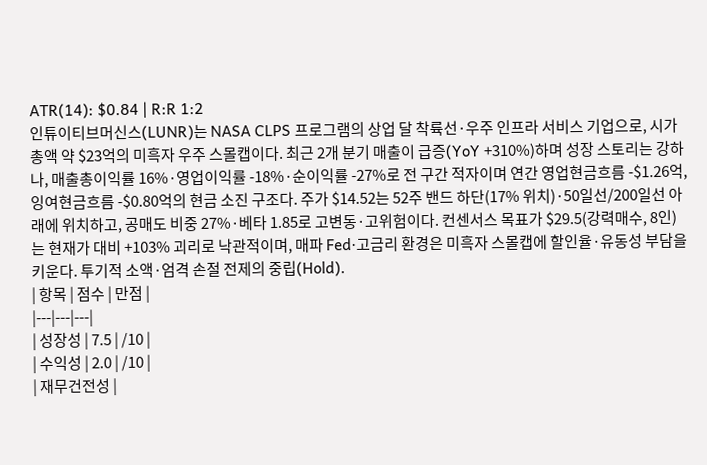ATR(14): $0.84 | R:R 1:2
인튜이티브머신스(LUNR)는 NASA CLPS 프로그램의 상업 달 착륙선·우주 인프라 서비스 기업으로, 시가총액 약 $23억의 미흑자 우주 스몰캡이다. 최근 2개 분기 매출이 급증(YoY +310%)하며 성장 스토리는 강하나, 매출총이익률 16%·영업이익률 -18%·순이익률 -27%로 전 구간 적자이며 연간 영업현금흐름 -$1.26억, 잉여현금흐름 -$0.80억의 현금 소진 구조다. 주가 $14.52는 52주 밴드 하단(17% 위치)·50일선/200일선 아래에 위치하고, 공매도 비중 27%·베타 1.85로 고변동·고위험이다. 컨센서스 목표가 $29.5(강력매수, 8인)는 현재가 대비 +103% 괴리로 낙관적이며, 매파 Fed·고금리 환경은 미흑자 스몰캡에 할인율·유동성 부담을 키운다. 투기적 소액·엄격 손절 전제의 중립(Hold).
| 항목 | 점수 | 만점 |
|---|---|---|
| 성장성 | 7.5 | /10 |
| 수익성 | 2.0 | /10 |
| 재무건전성 |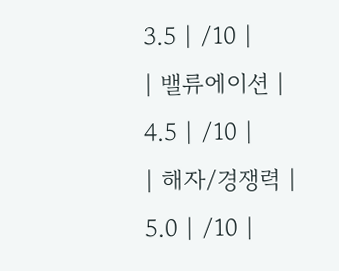3.5 | /10 |
| 밸류에이션 | 4.5 | /10 |
| 해자/경쟁력 | 5.0 | /10 |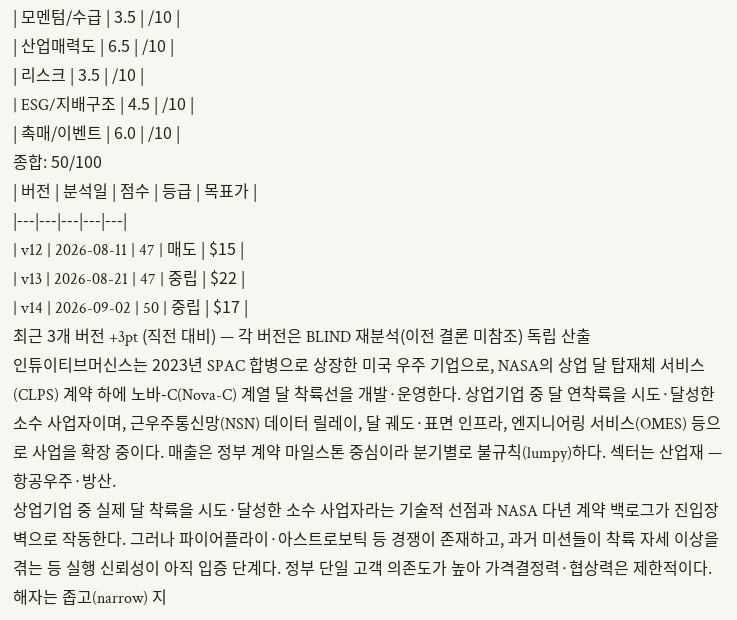| 모멘텀/수급 | 3.5 | /10 |
| 산업매력도 | 6.5 | /10 |
| 리스크 | 3.5 | /10 |
| ESG/지배구조 | 4.5 | /10 |
| 촉매/이벤트 | 6.0 | /10 |
종합: 50/100
| 버전 | 분석일 | 점수 | 등급 | 목표가 |
|---|---|---|---|---|
| v12 | 2026-08-11 | 47 | 매도 | $15 |
| v13 | 2026-08-21 | 47 | 중립 | $22 |
| v14 | 2026-09-02 | 50 | 중립 | $17 |
최근 3개 버전 +3pt (직전 대비) — 각 버전은 BLIND 재분석(이전 결론 미참조) 독립 산출
인튜이티브머신스는 2023년 SPAC 합병으로 상장한 미국 우주 기업으로, NASA의 상업 달 탑재체 서비스(CLPS) 계약 하에 노바-C(Nova-C) 계열 달 착륙선을 개발·운영한다. 상업기업 중 달 연착륙을 시도·달성한 소수 사업자이며, 근우주통신망(NSN) 데이터 릴레이, 달 궤도·표면 인프라, 엔지니어링 서비스(OMES) 등으로 사업을 확장 중이다. 매출은 정부 계약 마일스톤 중심이라 분기별로 불규칙(lumpy)하다. 섹터는 산업재 — 항공우주·방산.
상업기업 중 실제 달 착륙을 시도·달성한 소수 사업자라는 기술적 선점과 NASA 다년 계약 백로그가 진입장벽으로 작동한다. 그러나 파이어플라이·아스트로보틱 등 경쟁이 존재하고, 과거 미션들이 착륙 자세 이상을 겪는 등 실행 신뢰성이 아직 입증 단계다. 정부 단일 고객 의존도가 높아 가격결정력·협상력은 제한적이다. 해자는 좁고(narrow) 지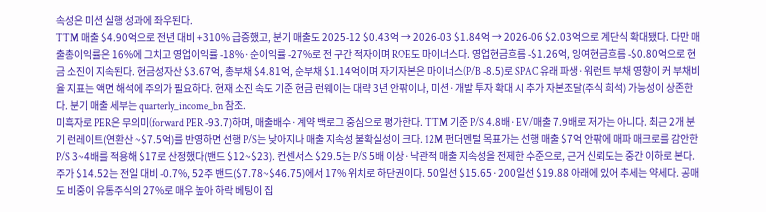속성은 미션 실행 성과에 좌우된다.
TTM 매출 $4.90억으로 전년 대비 +310% 급증했고, 분기 매출도 2025-12 $0.43억 → 2026-03 $1.84억 → 2026-06 $2.03억으로 계단식 확대됐다. 다만 매출총이익률은 16%에 그치고 영업이익률 -18%·순이익률 -27%로 전 구간 적자이며 ROE도 마이너스다. 영업현금흐름 -$1.26억, 잉여현금흐름 -$0.80억으로 현금 소진이 지속된다. 현금성자산 $3.67억, 총부채 $4.81억, 순부채 $1.14억이며 자기자본은 마이너스(P/B -8.5)로 SPAC 유래 파생·워런트 부채 영향이 커 부채비율 지표는 액면 해석에 주의가 필요하다. 현재 소진 속도 기준 현금 런웨이는 대략 3년 안팎이나, 미션·개발 투자 확대 시 추가 자본조달(주식 희석) 가능성이 상존한다. 분기 매출 세부는 quarterly_income_bn 참조.
미흑자로 PER은 무의미(forward PER -93.7)하며, 매출배수·계약 백로그 중심으로 평가한다. TTM 기준 P/S 4.8배·EV/매출 7.9배로 저가는 아니다. 최근 2개 분기 런레이트(연환산 ~$7.5억)를 반영하면 선행 P/S는 낮아지나 매출 지속성 불확실성이 크다. 12M 펀더멘털 목표가는 선행 매출 $7억 안팎에 매파 매크로를 감안한 P/S 3~4배를 적용해 $17로 산정했다(밴드 $12~$23). 컨센서스 $29.5는 P/S 5배 이상·낙관적 매출 지속성을 전제한 수준으로, 근거 신뢰도는 중간 이하로 본다.
주가 $14.52는 전일 대비 -0.7%, 52주 밴드($7.78~$46.75)에서 17% 위치로 하단권이다. 50일선 $15.65·200일선 $19.88 아래에 있어 추세는 약세다. 공매도 비중이 유통주식의 27%로 매우 높아 하락 베팅이 집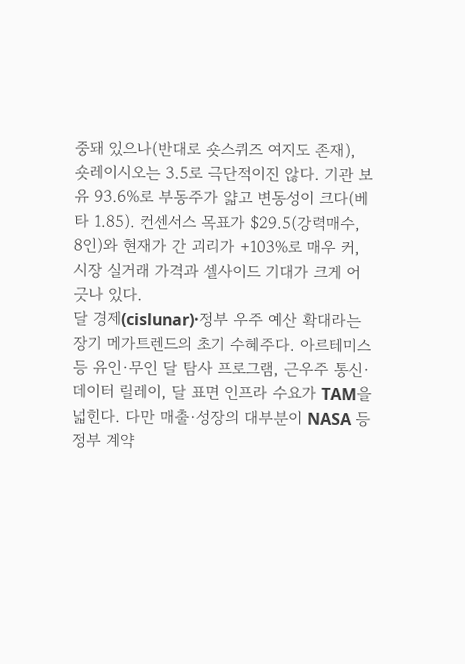중돼 있으나(반대로 숏스퀴즈 여지도 존재), 숏레이시오는 3.5로 극단적이진 않다. 기관 보유 93.6%로 부동주가 얇고 변동성이 크다(베타 1.85). 컨센서스 목표가 $29.5(강력매수, 8인)와 현재가 간 괴리가 +103%로 매우 커, 시장 실거래 가격과 셀사이드 기대가 크게 어긋나 있다.
달 경제(cislunar)·정부 우주 예산 확대라는 장기 메가트렌드의 초기 수혜주다. 아르테미스 등 유인·무인 달 탐사 프로그램, 근우주 통신·데이터 릴레이, 달 표면 인프라 수요가 TAM을 넓힌다. 다만 매출·성장의 대부분이 NASA 등 정부 계약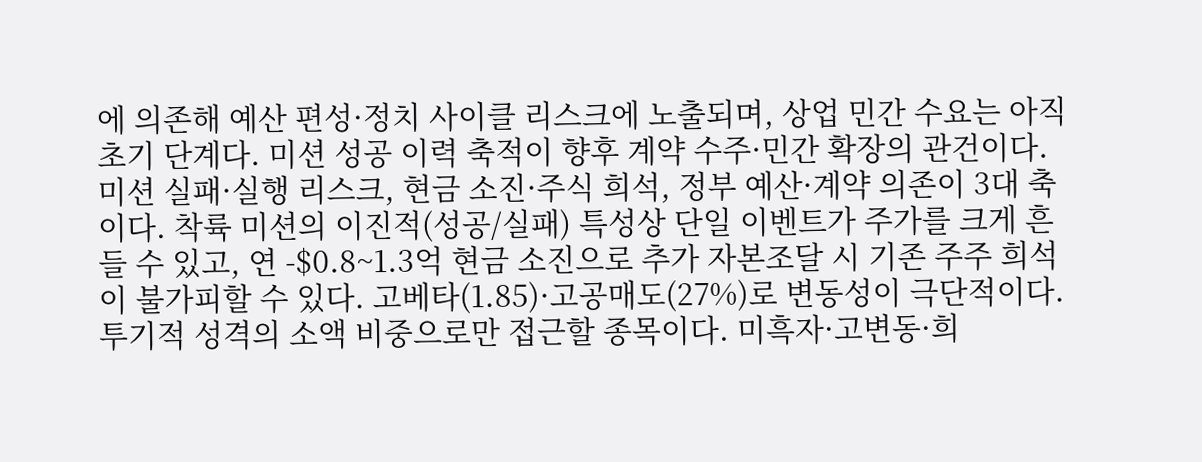에 의존해 예산 편성·정치 사이클 리스크에 노출되며, 상업 민간 수요는 아직 초기 단계다. 미션 성공 이력 축적이 향후 계약 수주·민간 확장의 관건이다.
미션 실패·실행 리스크, 현금 소진·주식 희석, 정부 예산·계약 의존이 3대 축이다. 착륙 미션의 이진적(성공/실패) 특성상 단일 이벤트가 주가를 크게 흔들 수 있고, 연 -$0.8~1.3억 현금 소진으로 추가 자본조달 시 기존 주주 희석이 불가피할 수 있다. 고베타(1.85)·고공매도(27%)로 변동성이 극단적이다.
투기적 성격의 소액 비중으로만 접근할 종목이다. 미흑자·고변동·희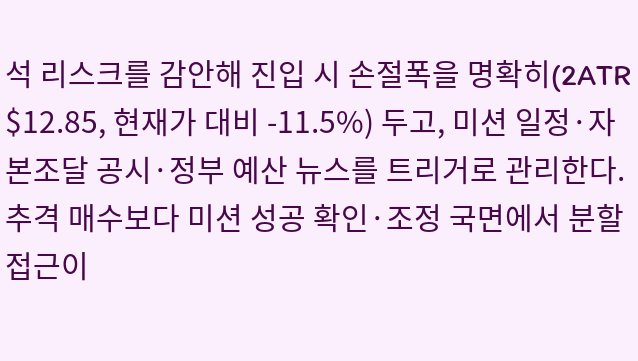석 리스크를 감안해 진입 시 손절폭을 명확히(2ATR $12.85, 현재가 대비 -11.5%) 두고, 미션 일정·자본조달 공시·정부 예산 뉴스를 트리거로 관리한다. 추격 매수보다 미션 성공 확인·조정 국면에서 분할 접근이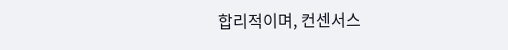합리적이며, 컨센서스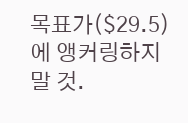목표가($29.5)에 앵커링하지 말 것.